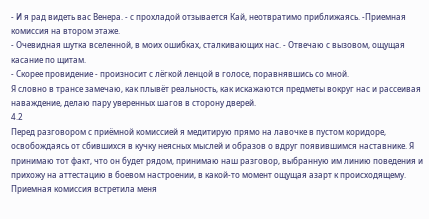- И я рад видеть вас Венера. - с прохладой отзывается Кай, неотвратимо приближаясь. -Приемная комиссия на втором этаже.
- Очевидная шутка вселенной, в моих ошибках, сталкивающих нас. - Отвечаю с вызовом, ощущая касание по щитам.
- Скорее провидение - произносит с лёгкой ленцой в голосе, поравнявшись со мной.
Я словно в трансе замечаю, как плывёт реальность, как искажаются предметы вокруг нас и рассеивая наваждение, делаю пару уверенных шагов в сторону дверей.
4.2
Перед разговором с приёмной комиссией я медитирую прямо на лавочке в пустом коридоре, освобождаясь от сбившихся в кучку неясных мыслей и образов о вдруг появившимся наставнике. Я принимаю тот факт, что он будет рядом, принимаю наш разговор, выбранную им линию поведения и прихожу на аттестацию в боевом настроении, в какой-то момент ощущая азарт к происходящему.
Приемная комиссия встретила меня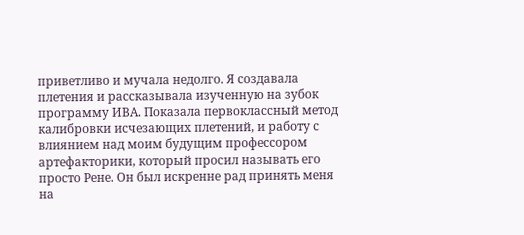приветливо и мучала недолго. Я создавала плетения и рассказывала изученную на зубок программу ИВА. Показала первоклассный метод калибровки исчезающих плетений, и работу с влиянием над моим будущим профессором артефакторики, который просил называть его просто Рене. Он был искренне рад принять меня на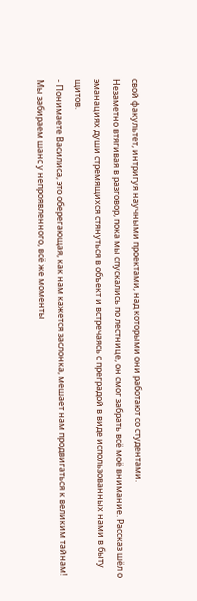свой факультет, интригуя научными проектами, над которыми они работают со студентами.
Незаметно втягивая в разговор, пока мы спускались по лестнице, он смог забрать всё моё внимание. Рассказ шёл о эманациях души стремящихся стянуться в объект и встречаясь с преградой в виде использованных нами в быту щитов.
- Понимаете Василиса, это оберегающая, как нам кажется заслонка, мешает нам продвигаться к великим тайнам! Мы забираем шанс у непроявленного, всё же моменты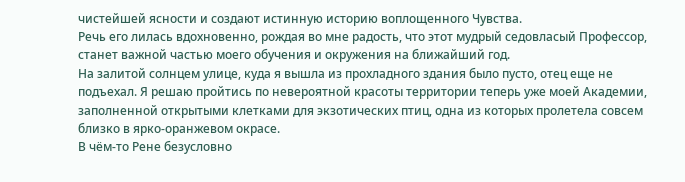чистейшей ясности и создают истинную историю воплощенного Чувства.
Речь его лилась вдохновенно, рождая во мне радость, что этот мудрый седовласый Профессор, станет важной частью моего обучения и окружения на ближайший год.
На залитой солнцем улице, куда я вышла из прохладного здания было пусто, отец еще не подъехал. Я решаю пройтись по невероятной красоты территории теперь уже моей Академии, заполненной открытыми клетками для экзотических птиц, одна из которых пролетела совсем близко в ярко-оранжевом окрасе.
В чём-то Рене безусловно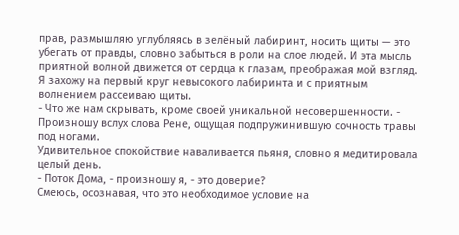прав, размышляю углубляясь в зелёный лабиринт, носить щиты — это убегать от правды, словно забыться в роли на слое людей. И эта мысль приятной волной движется от сердца к глазам, преображая мой взгляд. Я захожу на первый круг невысокого лабиринта и с приятным волнением рассеиваю щиты.
- Что же нам скрывать, кроме своей уникальной несовершенности. - Произношу вслух слова Рене, ощущая подпружинившую сочность травы под ногами.
Удивительное спокойствие наваливается пьяня, словно я медитировала целый день.
- Поток Дома, - произношу я, - это доверие?
Смеюсь, осознавая, что это необходимое условие на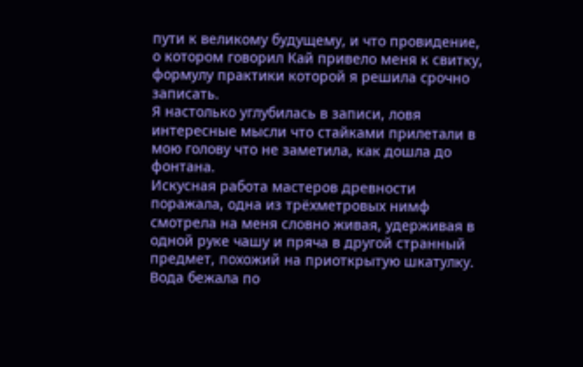пути к великому будущему, и что провидение, о котором говорил Кай привело меня к свитку, формулу практики которой я решила срочно записать.
Я настолько углубилась в записи, ловя интересные мысли что стайками прилетали в мою голову что не заметила, как дошла до фонтана.
Искусная работа мастеров древности поражала, одна из трёхметровых нимф смотрела на меня словно живая, удерживая в одной руке чашу и пряча в другой странный предмет, похожий на приоткрытую шкатулку.
Вода бежала по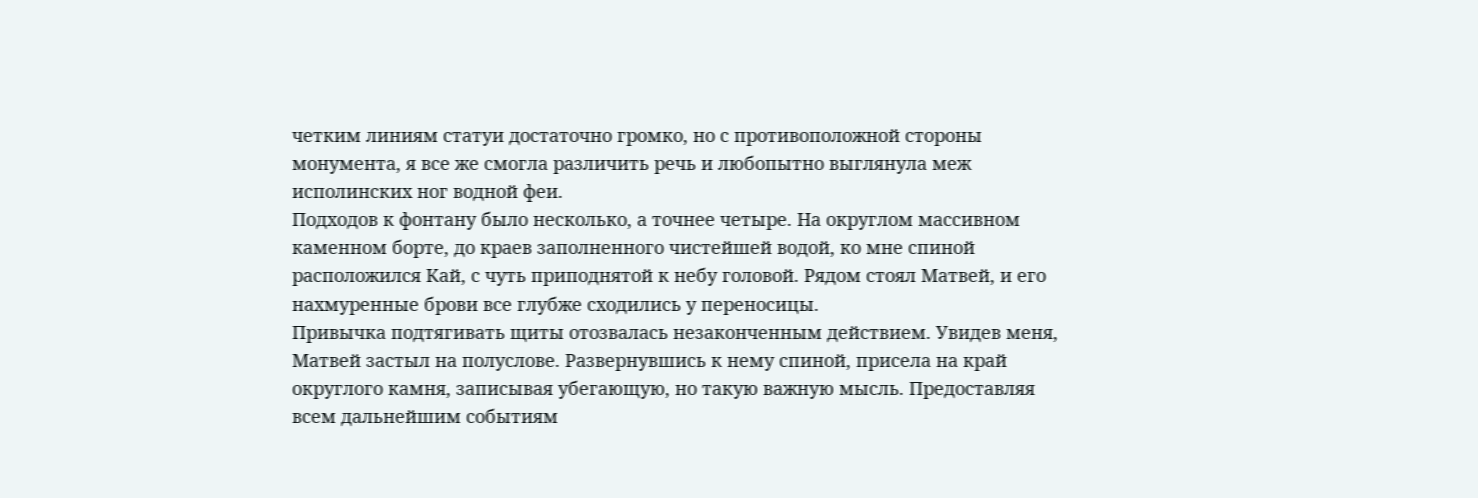четким линиям статуи достаточно громко, но с противоположной стороны монумента, я все же смогла различить речь и любопытно выглянула меж исполинских ног водной феи.
Подходов к фонтану было несколько, а точнее четыре. На округлом массивном каменном борте, до краев заполненного чистейшей водой, ко мне спиной расположился Кай, с чуть приподнятой к небу головой. Рядом стоял Матвей, и его нахмуренные брови все глубже сходились у переносицы.
Привычка подтягивать щиты отозвалась незаконченным действием. Увидев меня, Матвей застыл на полуслове. Развернувшись к нему спиной, присела на край округлого камня, записывая убегающую, но такую важную мысль. Предоставляя всем дальнейшим событиям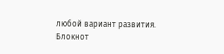любой вариант развития.
Блокнот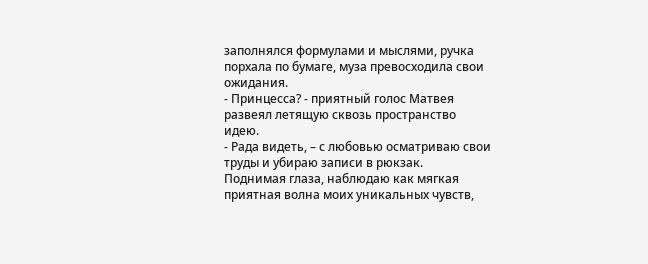заполнялся формулами и мыслями, ручка порхала по бумаге, муза превосходила свои ожидания.
- Принцесса? - приятный голос Матвея развеял летящую сквозь пространство идею.
- Рада видеть, – с любовью осматриваю свои труды и убираю записи в рюкзак.
Поднимая глаза, наблюдаю как мягкая приятная волна моих уникальных чувств,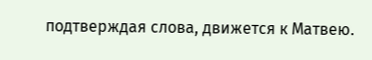подтверждая слова, движется к Матвею.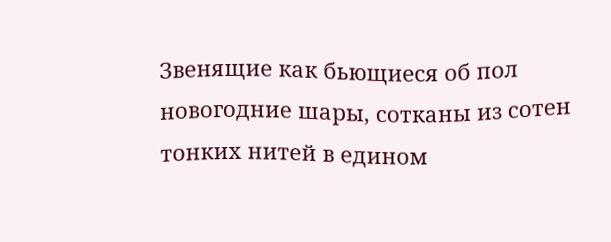Звенящие как бьющиеся об пол новогодние шары, сотканы из сотен тонких нитей в едином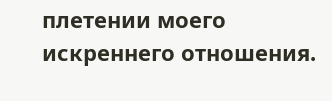плетении моего искреннего отношения.